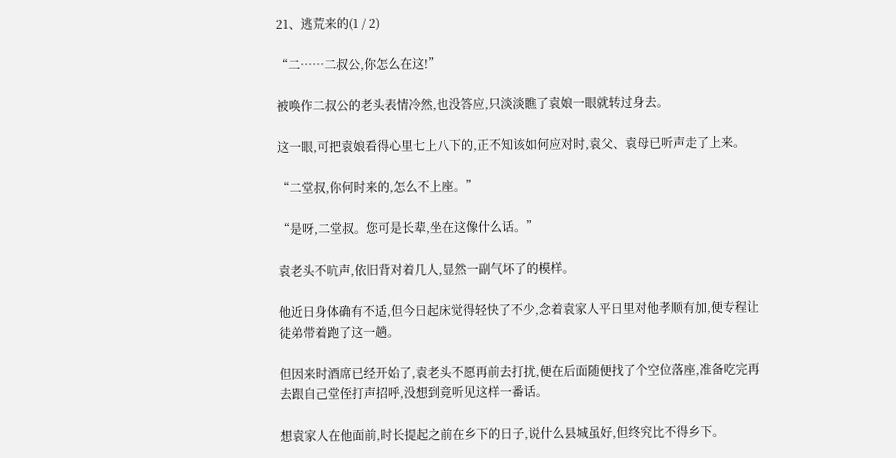21、逃荒来的(1 / 2)

“二……二叔公,你怎么在这!”

被唤作二叔公的老头表情冷然,也没答应,只淡淡瞧了袁娘一眼就转过身去。

这一眼,可把袁娘看得心里七上八下的,正不知该如何应对时,袁父、袁母已听声走了上来。

“二堂叔,你何时来的,怎么不上座。”

“是呀,二堂叔。您可是长辈,坐在这像什么话。”

袁老头不吭声,依旧背对着几人,显然一副气坏了的模样。

他近日身体确有不适,但今日起床觉得轻快了不少,念着袁家人平日里对他孝顺有加,便专程让徒弟带着跑了这一趟。

但因来时酒席已经开始了,袁老头不愿再前去打扰,便在后面随便找了个空位落座,准备吃完再去跟自己堂侄打声招呼,没想到竟听见这样一番话。

想袁家人在他面前,时长提起之前在乡下的日子,说什么县城虽好,但终究比不得乡下。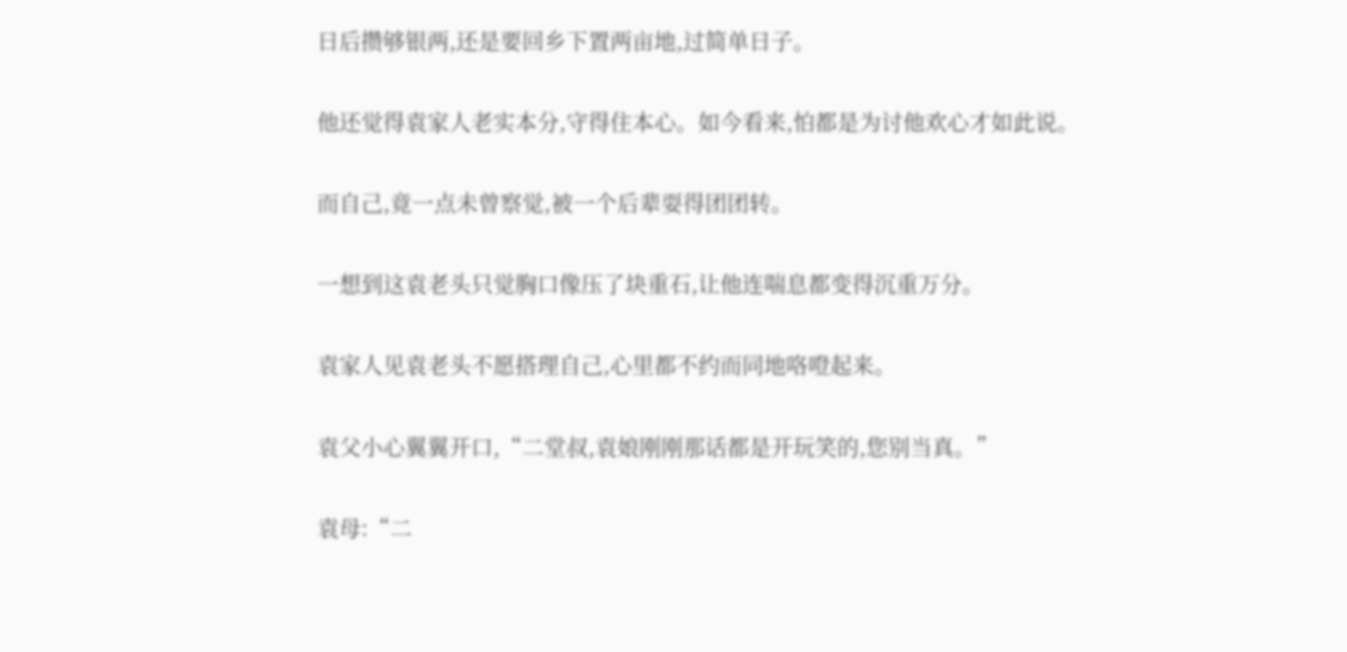日后攒够银两,还是要回乡下置两亩地,过简单日子。

他还觉得袁家人老实本分,守得住本心。如今看来,怕都是为讨他欢心才如此说。

而自己,竟一点未曾察觉,被一个后辈耍得团团转。

一想到这袁老头只觉胸口像压了块重石,让他连喘息都变得沉重万分。

袁家人见袁老头不愿搭理自己,心里都不约而同地咯噔起来。

袁父小心翼翼开口,“二堂叔,袁娘刚刚那话都是开玩笑的,您别当真。”

袁母:“二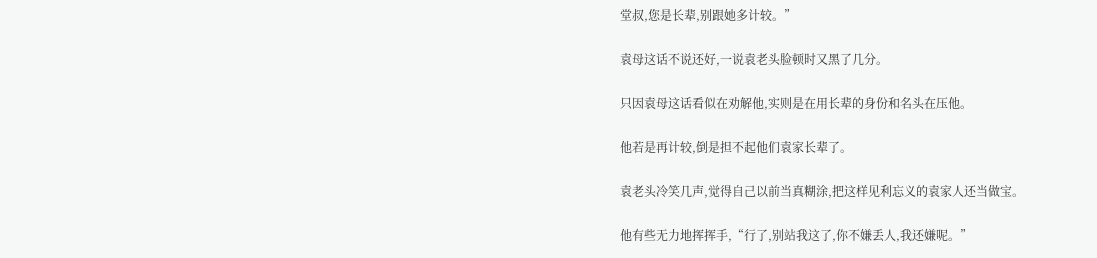堂叔,您是长辈,别跟她多计较。”

袁母这话不说还好,一说袁老头脸顿时又黑了几分。

只因袁母这话看似在劝解他,实则是在用长辈的身份和名头在压他。

他若是再计较,倒是担不起他们袁家长辈了。

袁老头冷笑几声,觉得自己以前当真糊涂,把这样见利忘义的袁家人还当做宝。

他有些无力地挥挥手,“行了,别站我这了,你不嫌丢人,我还嫌呢。”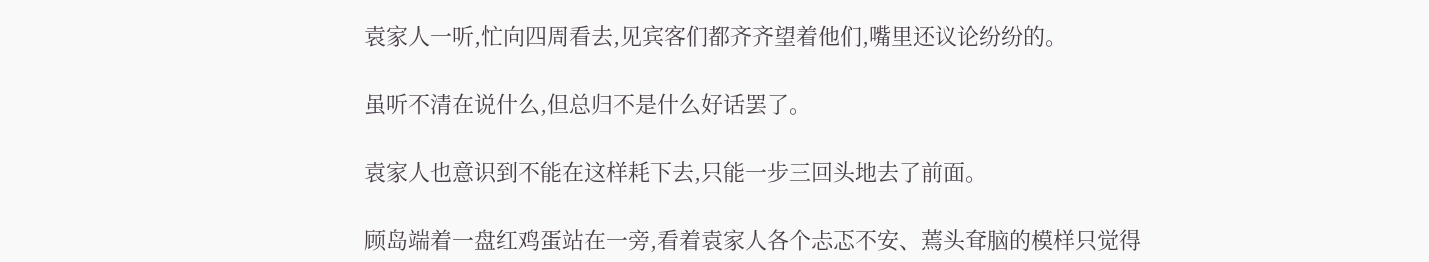袁家人一听,忙向四周看去,见宾客们都齐齐望着他们,嘴里还议论纷纷的。

虽听不清在说什么,但总归不是什么好话罢了。

袁家人也意识到不能在这样耗下去,只能一步三回头地去了前面。

顾岛端着一盘红鸡蛋站在一旁,看着袁家人各个忐忑不安、蔫头耷脑的模样只觉得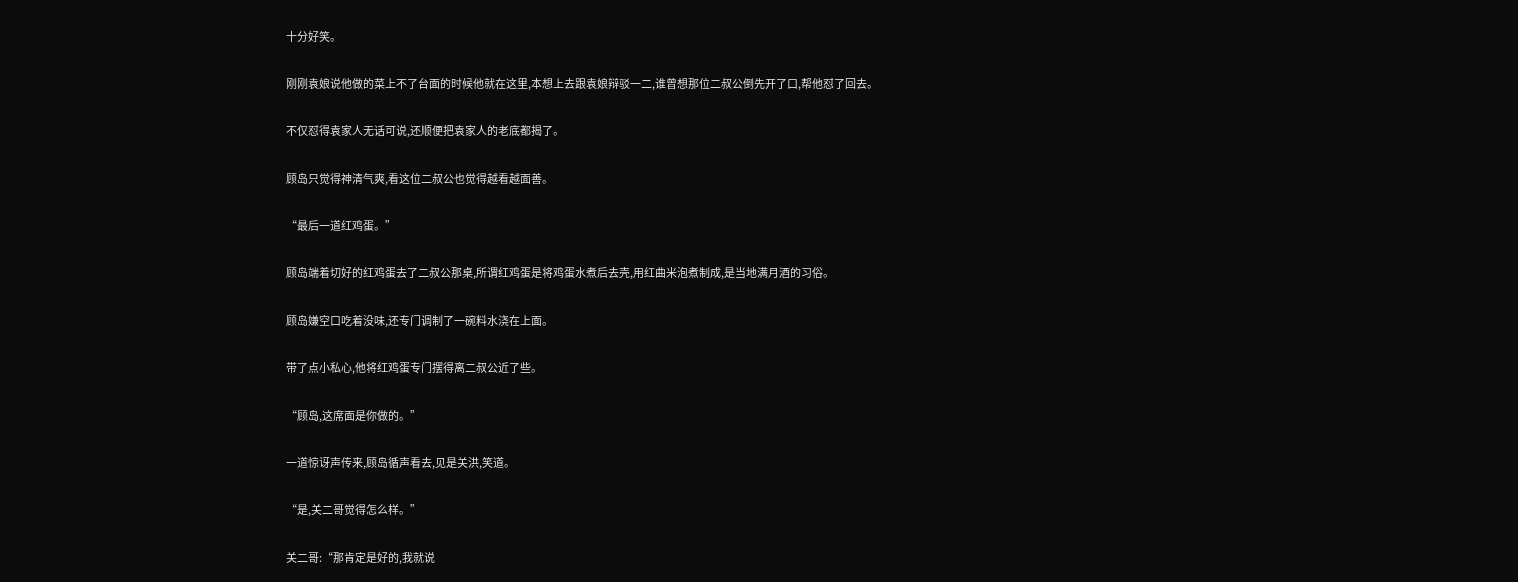十分好笑。

刚刚袁娘说他做的菜上不了台面的时候他就在这里,本想上去跟袁娘辩驳一二,谁曾想那位二叔公倒先开了口,帮他怼了回去。

不仅怼得袁家人无话可说,还顺便把袁家人的老底都揭了。

顾岛只觉得神清气爽,看这位二叔公也觉得越看越面善。

“最后一道红鸡蛋。”

顾岛端着切好的红鸡蛋去了二叔公那桌,所谓红鸡蛋是将鸡蛋水煮后去壳,用红曲米泡煮制成,是当地满月酒的习俗。

顾岛嫌空口吃着没味,还专门调制了一碗料水浇在上面。

带了点小私心,他将红鸡蛋专门摆得离二叔公近了些。

“顾岛,这席面是你做的。”

一道惊讶声传来,顾岛循声看去,见是关洪,笑道。

“是,关二哥觉得怎么样。”

关二哥:“那肯定是好的,我就说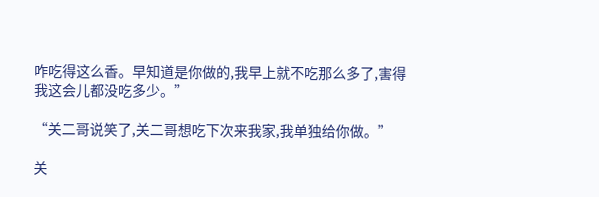咋吃得这么香。早知道是你做的,我早上就不吃那么多了,害得我这会儿都没吃多少。”

“关二哥说笑了,关二哥想吃下次来我家,我单独给你做。”

关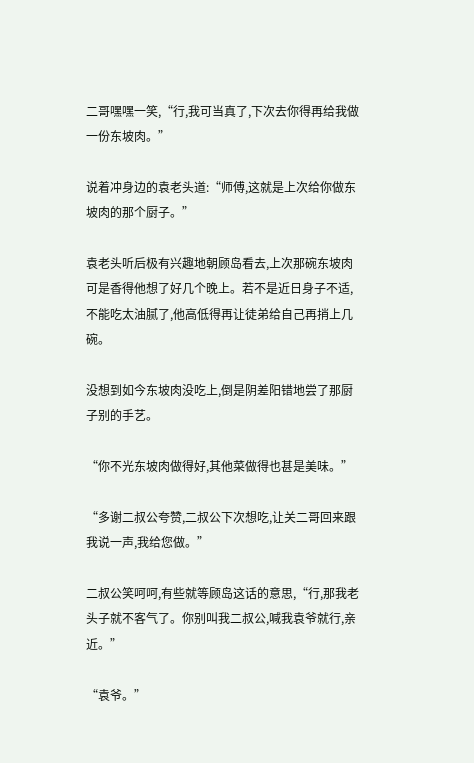二哥嘿嘿一笑,“行,我可当真了,下次去你得再给我做一份东坡肉。”

说着冲身边的袁老头道:“师傅,这就是上次给你做东坡肉的那个厨子。”

袁老头听后极有兴趣地朝顾岛看去,上次那碗东坡肉可是香得他想了好几个晚上。若不是近日身子不适,不能吃太油腻了,他高低得再让徒弟给自己再捎上几碗。

没想到如今东坡肉没吃上,倒是阴差阳错地尝了那厨子别的手艺。

“你不光东坡肉做得好,其他菜做得也甚是美味。”

“多谢二叔公夸赞,二叔公下次想吃,让关二哥回来跟我说一声,我给您做。”

二叔公笑呵呵,有些就等顾岛这话的意思,“行,那我老头子就不客气了。你别叫我二叔公,喊我袁爷就行,亲近。”

“袁爷。”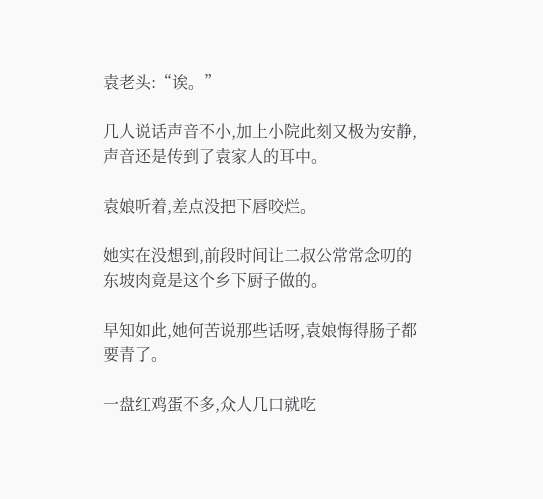袁老头:“诶。”

几人说话声音不小,加上小院此刻又极为安静,声音还是传到了袁家人的耳中。

袁娘听着,差点没把下唇咬烂。

她实在没想到,前段时间让二叔公常常念叨的东坡肉竟是这个乡下厨子做的。

早知如此,她何苦说那些话呀,袁娘悔得肠子都要青了。

一盘红鸡蛋不多,众人几口就吃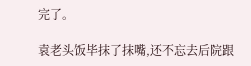完了。

袁老头饭毕抹了抹嘴,还不忘去后院跟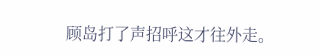顾岛打了声招呼这才往外走。